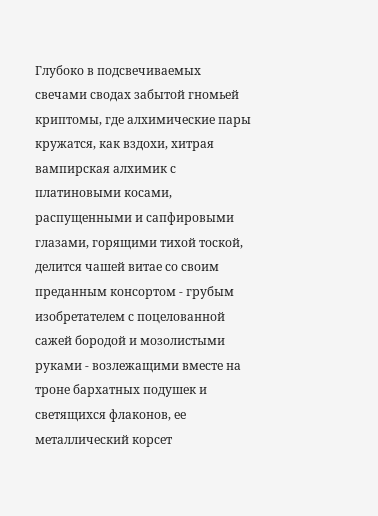Глубоко в подсвечиваемых свечами сводах забытой гномьей криптомы, где алхимические пары кружатся, как вздохи, хитрая вампирская алхимик с платиновыми косами, распущенными и сапфировыми глазами, горящими тихой тоской, делится чашей витае со своим преданным консортом - грубым изобретателем с поцелованной сажей бородой и мозолистыми руками - возлежащими вместе на троне бархатных подушек и светящихся флаконов, ее металлический корсет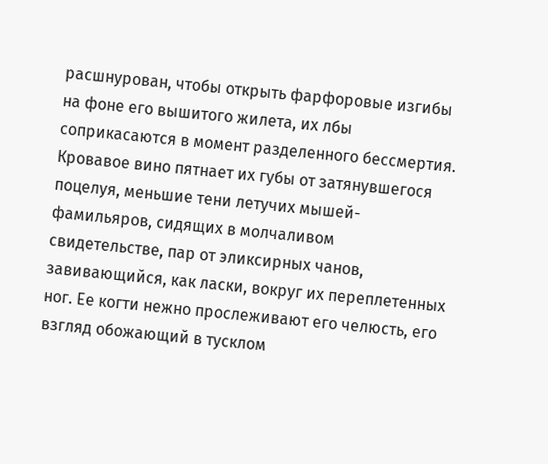расшнурован, чтобы открыть фарфоровые изгибы на фоне его вышитого жилета, их лбы соприкасаются в момент разделенного бессмертия. Кровавое вино пятнает их губы от затянувшегося поцелуя, меньшие тени летучих мышей-фамильяров, сидящих в молчаливом свидетельстве, пар от эликсирных чанов, завивающийся, как ласки, вокруг их переплетенных ног. Ее когти нежно прослеживают его челюсть, его взгляд обожающий в тусклом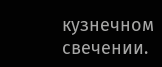кузнечном свечении.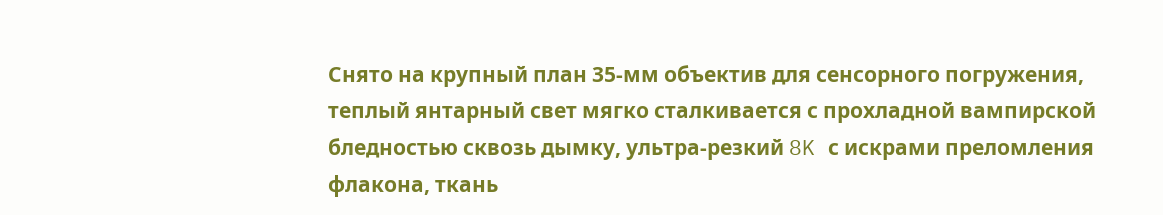Снято на крупный план 35-мм объектив для сенсорного погружения, теплый янтарный свет мягко сталкивается с прохладной вампирской бледностью сквозь дымку, ультра-резкий 8K с искрами преломления флакона, ткань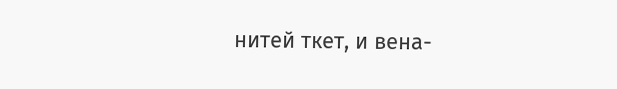нитей ткет, и вена-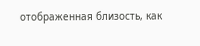отображенная близость, как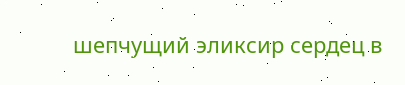шепчущий эликсир сердец в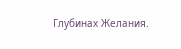Глубинах Желания.